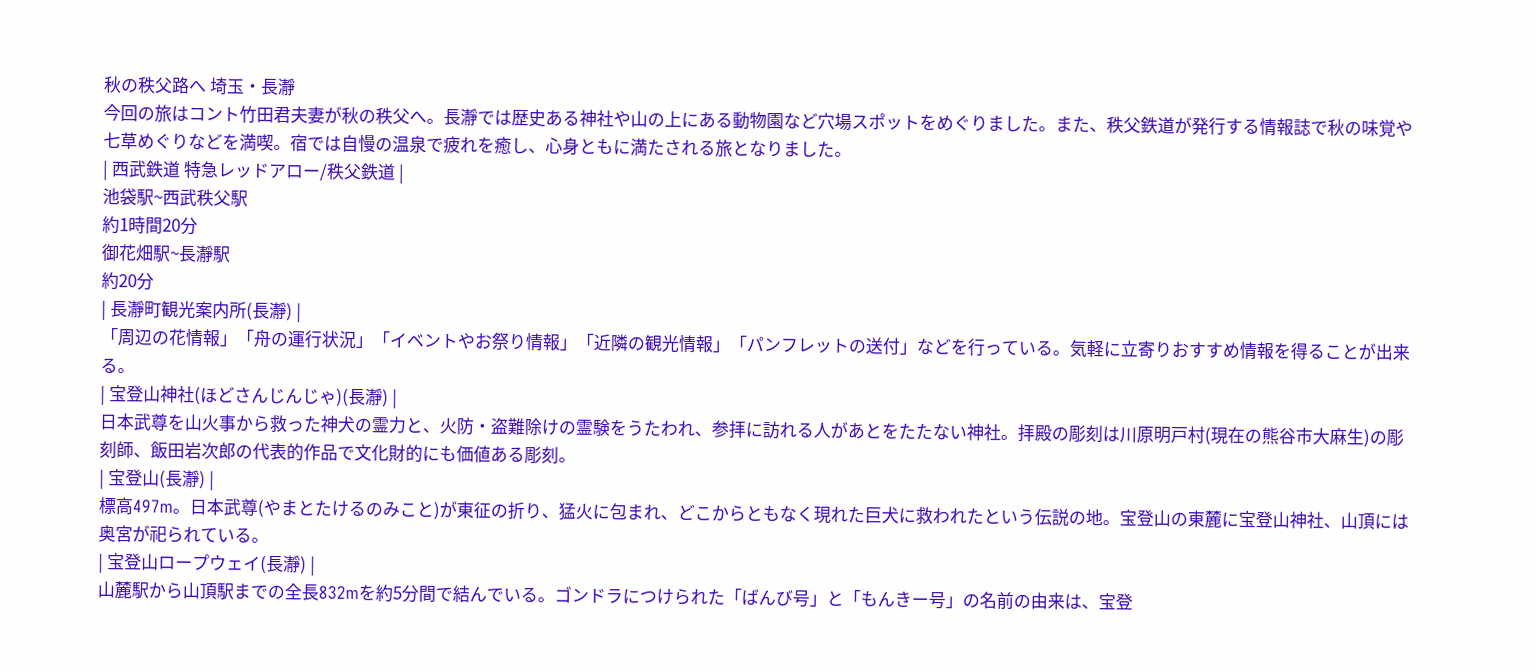秋の秩父路へ 埼玉・長瀞
今回の旅はコント竹田君夫妻が秋の秩父へ。長瀞では歴史ある神社や山の上にある動物園など穴場スポットをめぐりました。また、秩父鉄道が発行する情報誌で秋の味覚や七草めぐりなどを満喫。宿では自慢の温泉で疲れを癒し、心身ともに満たされる旅となりました。
| 西武鉄道 特急レッドアロー/秩父鉄道 |
池袋駅~西武秩父駅
約1時間20分
御花畑駅~長瀞駅
約20分
| 長瀞町観光案内所(長瀞) |
「周辺の花情報」「舟の運行状況」「イベントやお祭り情報」「近隣の観光情報」「パンフレットの送付」などを行っている。気軽に立寄りおすすめ情報を得ることが出来る。
| 宝登山神社(ほどさんじんじゃ)(長瀞) |
日本武尊を山火事から救った神犬の霊力と、火防・盗難除けの霊験をうたわれ、参拝に訪れる人があとをたたない神社。拝殿の彫刻は川原明戸村(現在の熊谷市大麻生)の彫刻師、飯田岩次郎の代表的作品で文化財的にも価値ある彫刻。
| 宝登山(長瀞) |
標高497m。日本武尊(やまとたけるのみこと)が東征の折り、猛火に包まれ、どこからともなく現れた巨犬に救われたという伝説の地。宝登山の東麓に宝登山神社、山頂には奥宮が祀られている。
| 宝登山ロープウェイ(長瀞) |
山麓駅から山頂駅までの全長832mを約5分間で結んでいる。ゴンドラにつけられた「ばんび号」と「もんきー号」の名前の由来は、宝登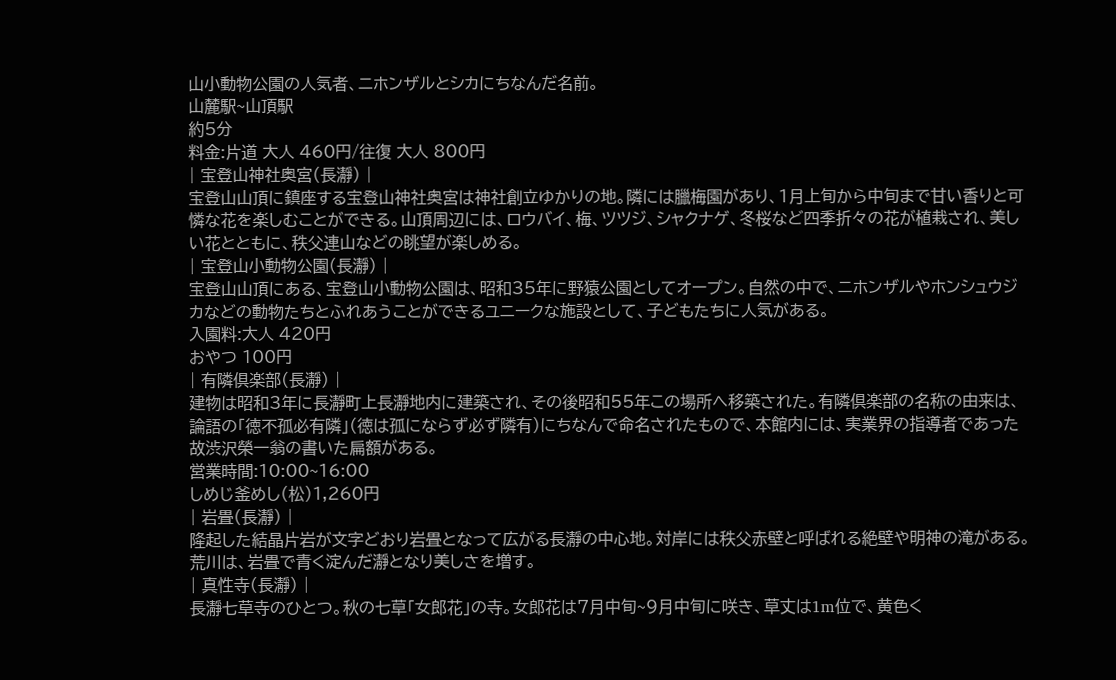山小動物公園の人気者、ニホンザルとシカにちなんだ名前。
山麓駅~山頂駅
約5分
料金:片道 大人 460円/往復 大人 800円
| 宝登山神社奥宮(長瀞) |
宝登山山頂に鎮座する宝登山神社奥宮は神社創立ゆかりの地。隣には臘梅園があり、1月上旬から中旬まで甘い香りと可憐な花を楽しむことができる。山頂周辺には、ロウバイ、梅、ツツジ、シャクナゲ、冬桜など四季折々の花が植栽され、美しい花とともに、秩父連山などの眺望が楽しめる。
| 宝登山小動物公園(長瀞) |
宝登山山頂にある、宝登山小動物公園は、昭和35年に野猿公園としてオープン。自然の中で、ニホンザルやホンシュウジカなどの動物たちとふれあうことができるユニークな施設として、子どもたちに人気がある。
入園料:大人 420円
おやつ 100円
| 有隣倶楽部(長瀞) |
建物は昭和3年に長瀞町上長瀞地内に建築され、その後昭和55年この場所へ移築された。有隣倶楽部の名称の由来は、論語の「徳不孤必有隣」(徳は孤にならず必ず隣有)にちなんで命名されたもので、本館内には、実業界の指導者であった故渋沢榮一翁の書いた扁額がある。
営業時間:10:00~16:00
しめじ釜めし(松)1,260円
| 岩畳(長瀞) |
隆起した結晶片岩が文字どおり岩畳となって広がる長瀞の中心地。対岸には秩父赤壁と呼ばれる絶壁や明神の滝がある。荒川は、岩畳で青く淀んだ瀞となり美しさを増す。
| 真性寺(長瀞) |
長瀞七草寺のひとつ。秋の七草「女郎花」の寺。女郎花は7月中旬~9月中旬に咲き、草丈は1m位で、黄色く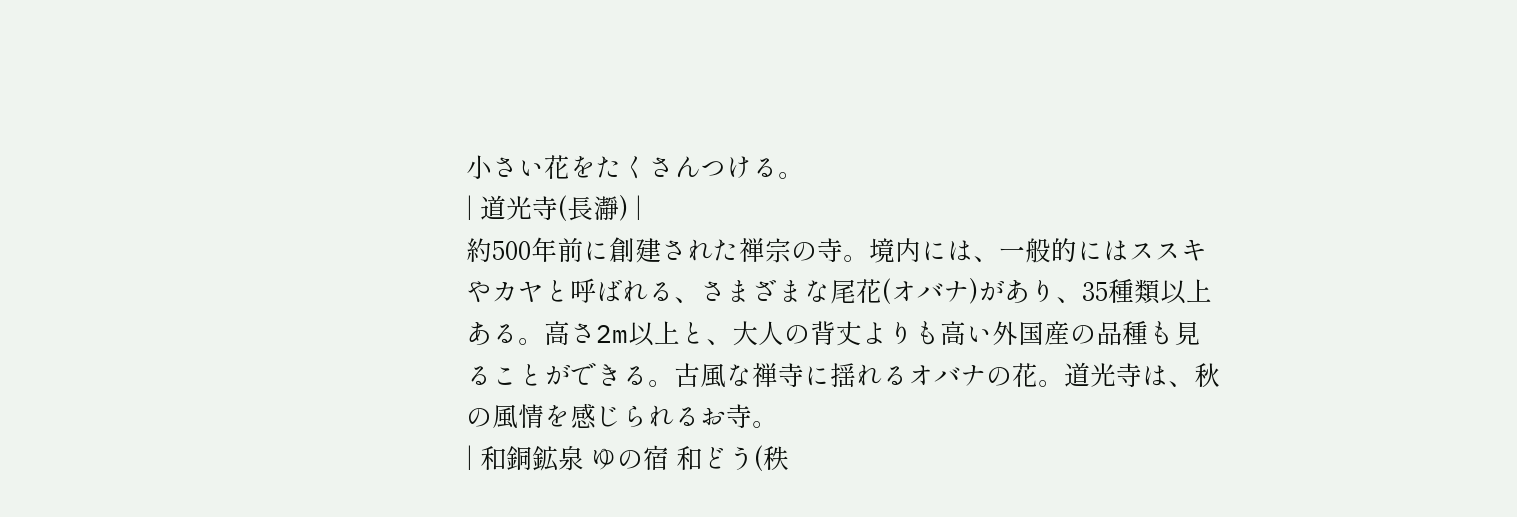小さい花をたくさんつける。
| 道光寺(長瀞) |
約500年前に創建された禅宗の寺。境内には、一般的にはススキやカヤと呼ばれる、さまざまな尾花(オバナ)があり、35種類以上ある。高さ2m以上と、大人の背丈よりも高い外国産の品種も見ることができる。古風な禅寺に揺れるオバナの花。道光寺は、秋の風情を感じられるお寺。
| 和銅鉱泉 ゆの宿 和どう(秩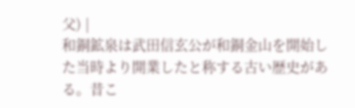父) |
和銅鉱泉は武田信玄公が和銅金山を開始した当時より開業したと称する古い歴史がある。昔こ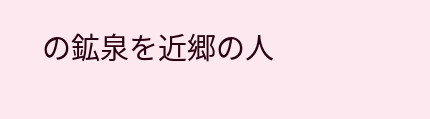の鉱泉を近郷の人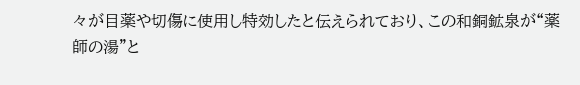々が目薬や切傷に使用し特効したと伝えられており、この和銅鉱泉が“薬師の湯”と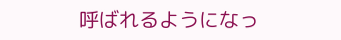呼ばれるようになっ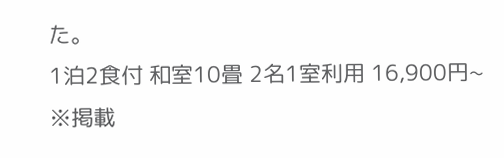た。
1泊2食付 和室10畳 2名1室利用 16,900円~
※掲載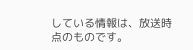している情報は、放送時点のものです。